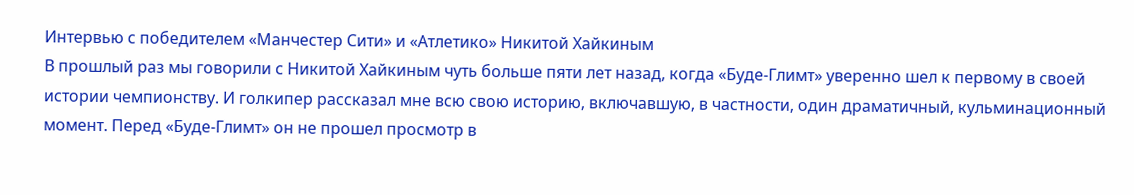Интервью с победителем «Манчестер Сити» и «Атлетико» Никитой Хайкиным
В прошлый раз мы говорили с Никитой Хайкиным чуть больше пяти лет назад, когда «Буде-Глимт» уверенно шел к первому в своей истории чемпионству. И голкипер рассказал мне всю свою историю, включавшую, в частности, один драматичный, кульминационный момент. Перед «Буде-Глимт» он не прошел просмотр в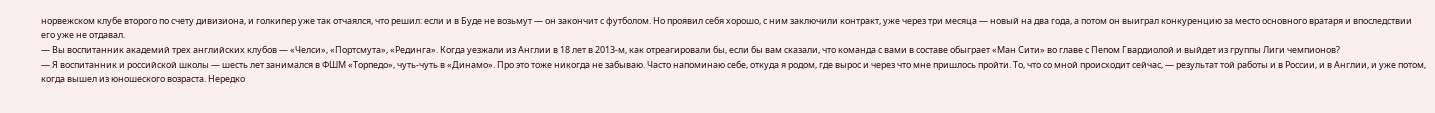норвежском клубе второго по счету дивизиона, и голкипер уже так отчаялся, что решил: если и в Буде не возьмут — он закончит с футболом. Но проявил себя хорошо, с ним заключили контракт, уже через три месяца — новый на два года, а потом он выиграл конкуренцию за место основного вратаря и впоследствии его уже не отдавал.
— Вы воспитанник академий трех английских клубов — «Челси», «Портсмута», «Рединга». Когда уезжали из Англии в 18 лет в 2013-м, как отреагировали бы, если бы вам сказали, что команда с вами в составе обыграет «Ман Сити» во главе с Пепом Гвардиолой и выйдет из группы Лиги чемпионов?
— Я воспитанник и российской школы — шесть лет занимался в ФШМ «Торпедо», чуть-чуть в «Динамо». Про это тоже никогда не забываю. Часто напоминаю себе, откуда я родом, где вырос и через что мне пришлось пройти. То, что со мной происходит сейчас, — результат той работы и в России, и в Англии, и уже потом, когда вышел из юношеского возраста. Нередко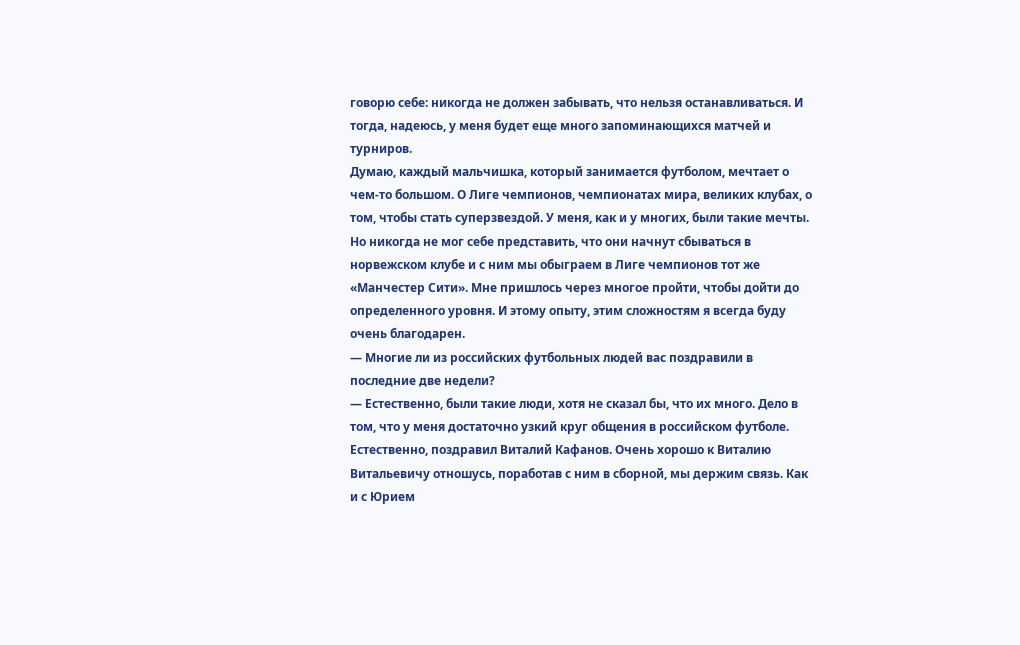говорю себе: никогда не должен забывать, что нельзя останавливаться. И тогда, надеюсь, у меня будет еще много запоминающихся матчей и турниров.
Думаю, каждый мальчишка, который занимается футболом, мечтает о чем-то большом. О Лиге чемпионов, чемпионатах мира, великих клубах, о том, чтобы стать суперзвездой. У меня, как и у многих, были такие мечты. Но никогда не мог себе представить, что они начнут сбываться в норвежском клубе и с ним мы обыграем в Лиге чемпионов тот же «Манчестер Сити». Мне пришлось через многое пройти, чтобы дойти до определенного уровня. И этому опыту, этим сложностям я всегда буду очень благодарен.
— Многие ли из российских футбольных людей вас поздравили в последние две недели?
— Естественно, были такие люди, хотя не сказал бы, что их много. Дело в том, что у меня достаточно узкий круг общения в российском футболе. Естественно, поздравил Виталий Кафанов. Очень хорошо к Виталию Витальевичу отношусь, поработав с ним в сборной, мы держим связь. Как и с Юрием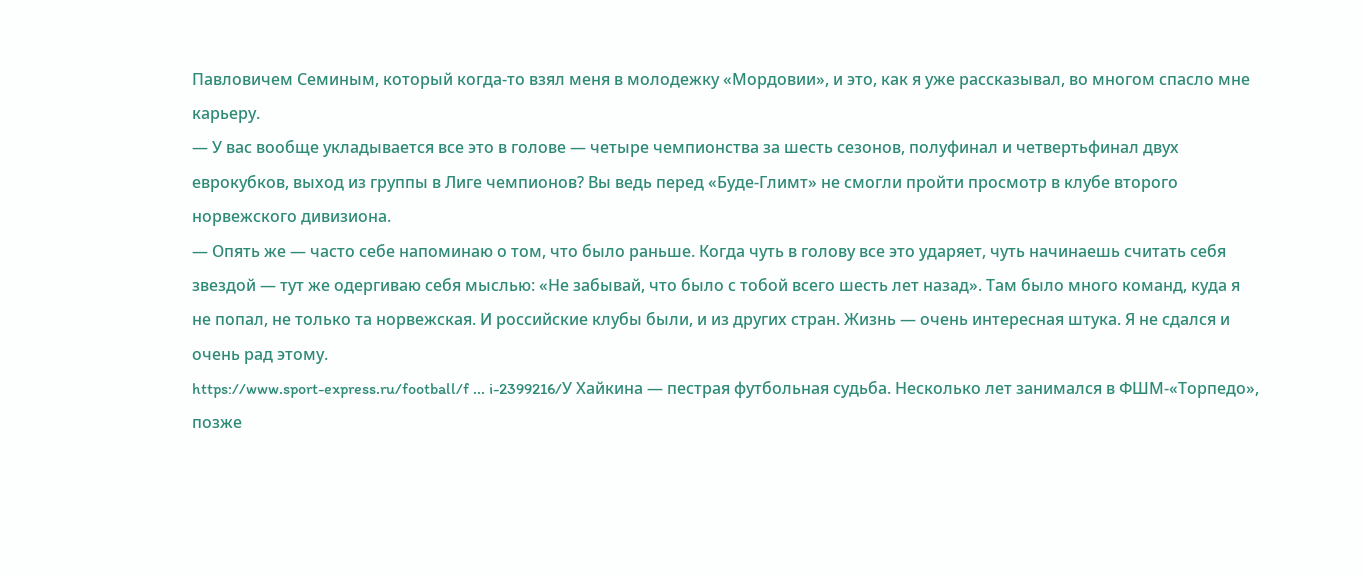Павловичем Семиным, который когда-то взял меня в молодежку «Мордовии», и это, как я уже рассказывал, во многом спасло мне карьеру.
— У вас вообще укладывается все это в голове — четыре чемпионства за шесть сезонов, полуфинал и четвертьфинал двух еврокубков, выход из группы в Лиге чемпионов? Вы ведь перед «Буде-Глимт» не смогли пройти просмотр в клубе второго норвежского дивизиона.
— Опять же — часто себе напоминаю о том, что было раньше. Когда чуть в голову все это ударяет, чуть начинаешь считать себя звездой — тут же одергиваю себя мыслью: «Не забывай, что было с тобой всего шесть лет назад». Там было много команд, куда я не попал, не только та норвежская. И российские клубы были, и из других стран. Жизнь — очень интересная штука. Я не сдался и очень рад этому.
https://www.sport-express.ru/football/f ... i-2399216/У Хайкина — пестрая футбольная судьба. Несколько лет занимался в ФШМ-«Торпедо», позже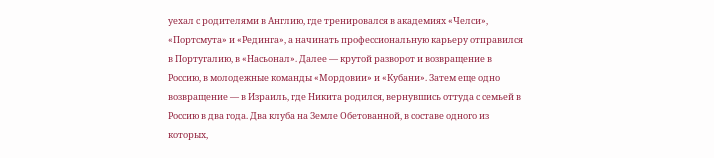уехал с родителями в Англию, где тренировался в академиях «Челси», «Портсмута» и «Рединга», а начинать профессиональную карьеру отправился в Португалию, в «Насьонал». Далее — крутой разворот и возвращение в Россию, в молодежные команды «Мордовии» и «Кубани». Затем еще одно возвращение — в Израиль, где Никита родился, вернувшись оттуда с семьей в Россию в два года. Два клуба на Земле Обетованной, в составе одного из которых,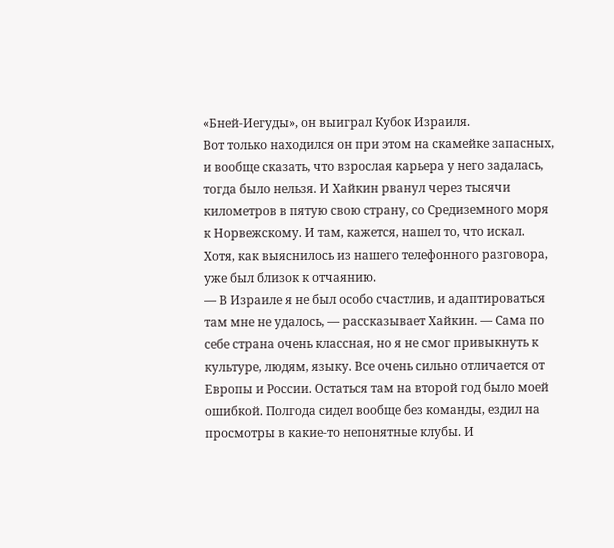«Бней-Иегуды», он выиграл Кубок Израиля.
Вот только находился он при этом на скамейке запасных, и вообще сказать, что взрослая карьера у него задалась, тогда было нельзя. И Хайкин рванул через тысячи километров в пятую свою страну, со Средиземного моря к Норвежскому. И там, кажется, нашел то, что искал. Хотя, как выяснилось из нашего телефонного разговора, уже был близок к отчаянию.
— В Израиле я не был особо счастлив, и адаптироваться там мне не удалось, — рассказывает Хайкин. — Сама по себе страна очень классная, но я не смог привыкнуть к культуре, людям, языку. Все очень сильно отличается от Европы и России. Остаться там на второй год было моей ошибкой. Полгода сидел вообще без команды, ездил на просмотры в какие-то непонятные клубы. И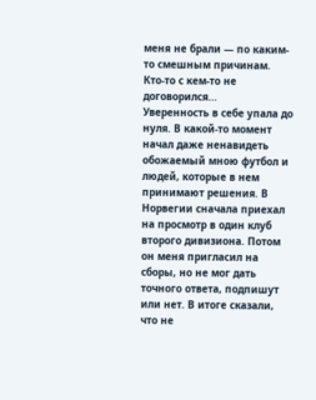меня не брали — по каким-то смешным причинам. Кто-то с кем-то не договорился...
Уверенность в себе упала до нуля. В какой-то момент начал даже ненавидеть обожаемый мною футбол и людей, которые в нем принимают решения. В Норвегии сначала приехал на просмотр в один клуб второго дивизиона. Потом он меня пригласил на сборы, но не мог дать точного ответа, подпишут или нет. В итоге сказали, что не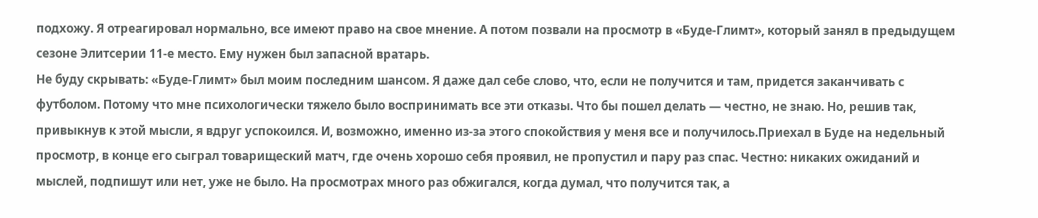подхожу. Я отреагировал нормально, все имеют право на свое мнение. А потом позвали на просмотр в «Буде-Глимт», который занял в предыдущем сезоне Элитсерии 11-е место. Ему нужен был запасной вратарь.
Не буду скрывать: «Буде-Глимт» был моим последним шансом. Я даже дал себе слово, что, если не получится и там, придется заканчивать с футболом. Потому что мне психологически тяжело было воспринимать все эти отказы. Что бы пошел делать — честно, не знаю. Но, решив так, привыкнув к этой мысли, я вдруг успокоился. И, возможно, именно из-за этого спокойствия у меня все и получилось.Приехал в Буде на недельный просмотр, в конце его сыграл товарищеский матч, где очень хорошо себя проявил, не пропустил и пару раз спас. Честно: никаких ожиданий и мыслей, подпишут или нет, уже не было. На просмотрах много раз обжигался, когда думал, что получится так, а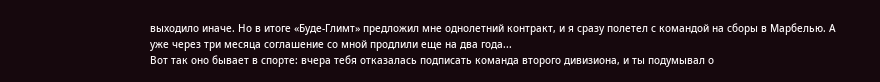выходило иначе. Но в итоге «Буде-Глимт» предложил мне однолетний контракт, и я сразу полетел с командой на сборы в Марбелью. А уже через три месяца соглашение со мной продлили еще на два года...
Вот так оно бывает в спорте: вчера тебя отказалась подписать команда второго дивизиона, и ты подумывал о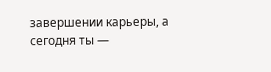завершении карьеры, а сегодня ты —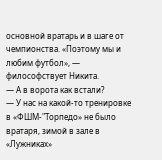основной вратарь и в шаге от чемпионства. «Поэтому мы и любим футбол», — философствует Никита.
— А в ворота как встали?
— У нас на какой-то тренировке в «ФШМ-"Торпедо» не было вратаря, зимой в зале в «Лужниках»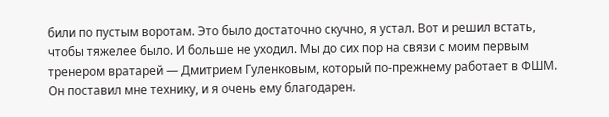били по пустым воротам. Это было достаточно скучно, я устал. Вот и решил встать, чтобы тяжелее было. И больше не уходил. Мы до сих пор на связи с моим первым тренером вратарей — Дмитрием Гуленковым, который по-прежнему работает в ФШМ. Он поставил мне технику, и я очень ему благодарен.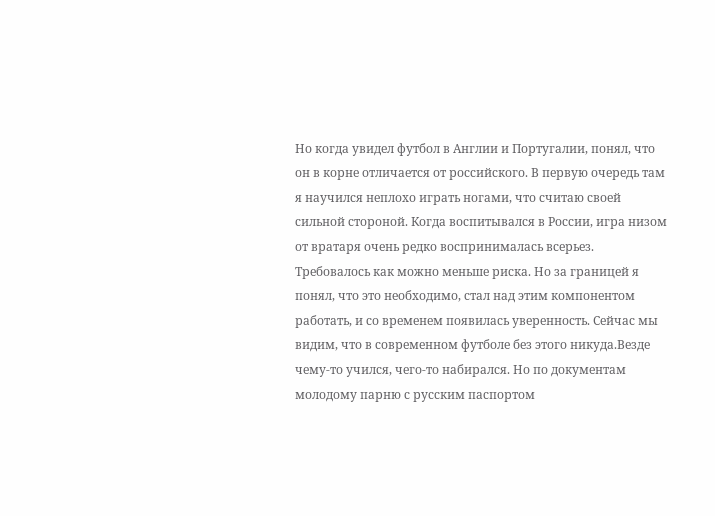Но когда увидел футбол в Англии и Португалии, понял, что он в корне отличается от российского. В первую очередь там я научился неплохо играть ногами, что считаю своей сильной стороной. Когда воспитывался в России, игра низом от вратаря очень редко воспринималась всерьез. Требовалось как можно меньше риска. Но за границей я понял, что это необходимо, стал над этим компонентом работать, и со временем появилась уверенность. Сейчас мы видим, что в современном футболе без этого никуда.Везде чему-то учился, чего-то набирался. Но по документам молодому парню с русским паспортом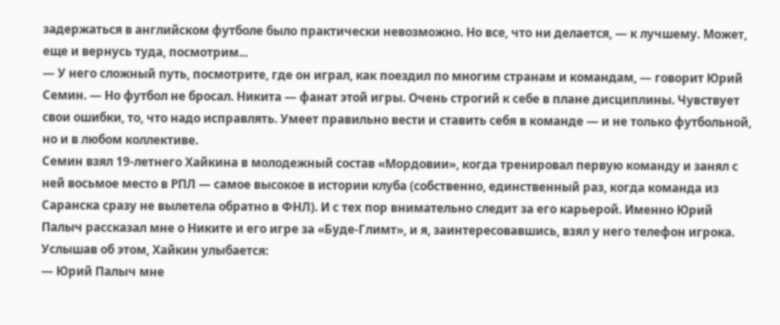задержаться в английском футболе было практически невозможно. Но все, что ни делается, — к лучшему. Может, еще и вернусь туда, посмотрим...
— У него сложный путь, посмотрите, где он играл, как поездил по многим странам и командам, — говорит Юрий Семин. — Но футбол не бросал. Никита — фанат этой игры. Очень строгий к себе в плане дисциплины. Чувствует свои ошибки, то, что надо исправлять. Умеет правильно вести и ставить себя в команде — и не только футбольной, но и в любом коллективе.
Семин взял 19-летнего Хайкина в молодежный состав «Мордовии», когда тренировал первую команду и занял с ней восьмое место в РПЛ — самое высокое в истории клуба (собственно, единственный раз, когда команда из Саранска сразу не вылетела обратно в ФНЛ). И с тех пор внимательно следит за его карьерой. Именно Юрий Палыч рассказал мне о Никите и его игре за «Буде-Глимт», и я, заинтересовавшись, взял у него телефон игрока. Услышав об этом, Хайкин улыбается:
— Юрий Палыч мне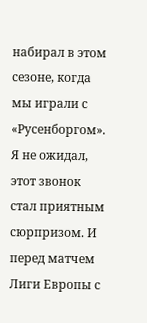набирал в этом сезоне, когда мы играли с «Русенборгом». Я не ожидал, этот звонок стал приятным сюрпризом. И перед матчем Лиги Европы с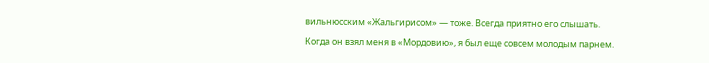вильнюсским «Жальгирисом» — тоже. Всегда приятно его слышать.
Когда он взял меня в «Мордовию», я был еще совсем молодым парнем.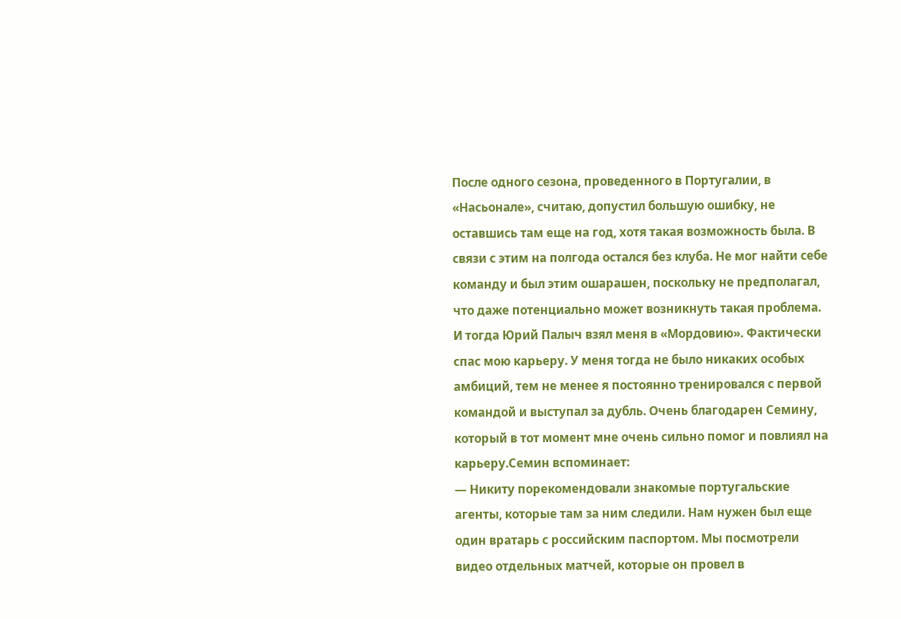После одного сезона, проведенного в Португалии, в «Насьонале», считаю, допустил большую ошибку, не оставшись там еще на год, хотя такая возможность была. В связи с этим на полгода остался без клуба. Не мог найти себе команду и был этим ошарашен, поскольку не предполагал, что даже потенциально может возникнуть такая проблема.
И тогда Юрий Палыч взял меня в «Мордовию». Фактически спас мою карьеру. У меня тогда не было никаких особых амбиций, тем не менее я постоянно тренировался с первой командой и выступал за дубль. Очень благодарен Семину, который в тот момент мне очень сильно помог и повлиял на карьеру.Семин вспоминает:
— Никиту порекомендовали знакомые португальские агенты, которые там за ним следили. Нам нужен был еще один вратарь с российским паспортом. Мы посмотрели видео отдельных матчей, которые он провел в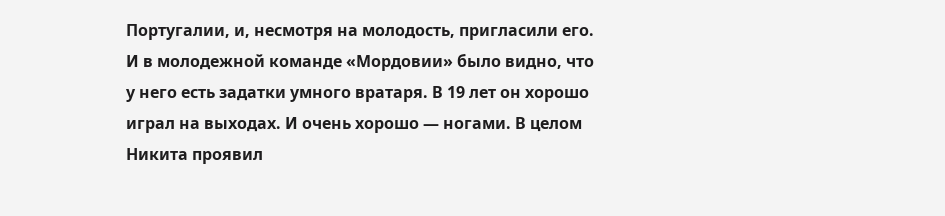Португалии, и, несмотря на молодость, пригласили его.
И в молодежной команде «Мордовии» было видно, что у него есть задатки умного вратаря. В 19 лет он хорошо играл на выходах. И очень хорошо — ногами. В целом Никита проявил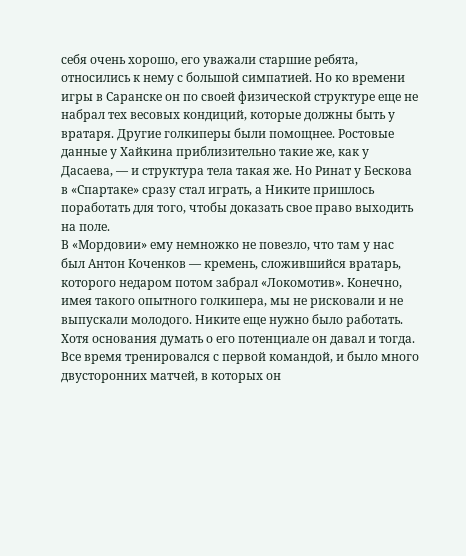себя очень хорошо, его уважали старшие ребята, относились к нему с большой симпатией. Но ко времени игры в Саранске он по своей физической структуре еще не набрал тех весовых кондиций, которые должны быть у вратаря. Другие голкиперы были помощнее. Ростовые данные у Хайкина приблизительно такие же, как у Дасаева, — и структура тела такая же. Но Ринат у Бескова в «Спартаке» сразу стал играть, а Никите пришлось поработать для того, чтобы доказать свое право выходить на поле.
В «Мордовии» ему немножко не повезло, что там у нас был Антон Коченков — кремень, сложившийся вратарь, которого недаром потом забрал «Локомотив». Конечно, имея такого опытного голкипера, мы не рисковали и не выпускали молодого. Никите еще нужно было работать. Хотя основания думать о его потенциале он давал и тогда. Все время тренировался с первой командой, и было много двусторонних матчей, в которых он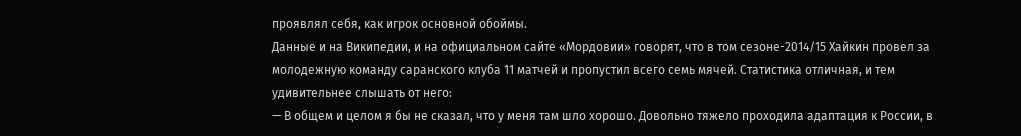проявлял себя, как игрок основной обоймы.
Данные и на Википедии, и на официальном сайте «Мордовии» говорят, что в том сезоне-2014/15 Хайкин провел за молодежную команду саранского клуба 11 матчей и пропустил всего семь мячей. Статистика отличная, и тем удивительнее слышать от него:
— В общем и целом я бы не сказал, что у меня там шло хорошо. Довольно тяжело проходила адаптация к России, в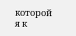которой я к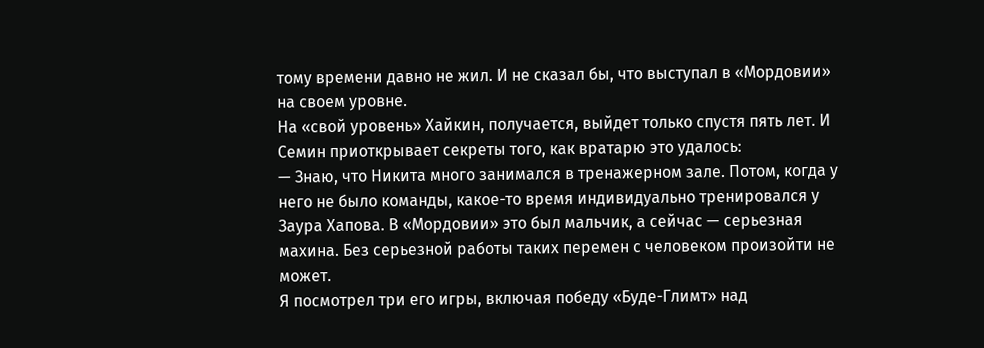тому времени давно не жил. И не сказал бы, что выступал в «Мордовии» на своем уровне.
На «свой уровень» Хайкин, получается, выйдет только спустя пять лет. И Семин приоткрывает секреты того, как вратарю это удалось:
— Знаю, что Никита много занимался в тренажерном зале. Потом, когда у него не было команды, какое-то время индивидуально тренировался у Заура Хапова. В «Мордовии» это был мальчик, а сейчас — серьезная махина. Без серьезной работы таких перемен с человеком произойти не может.
Я посмотрел три его игры, включая победу «Буде-Глимт» над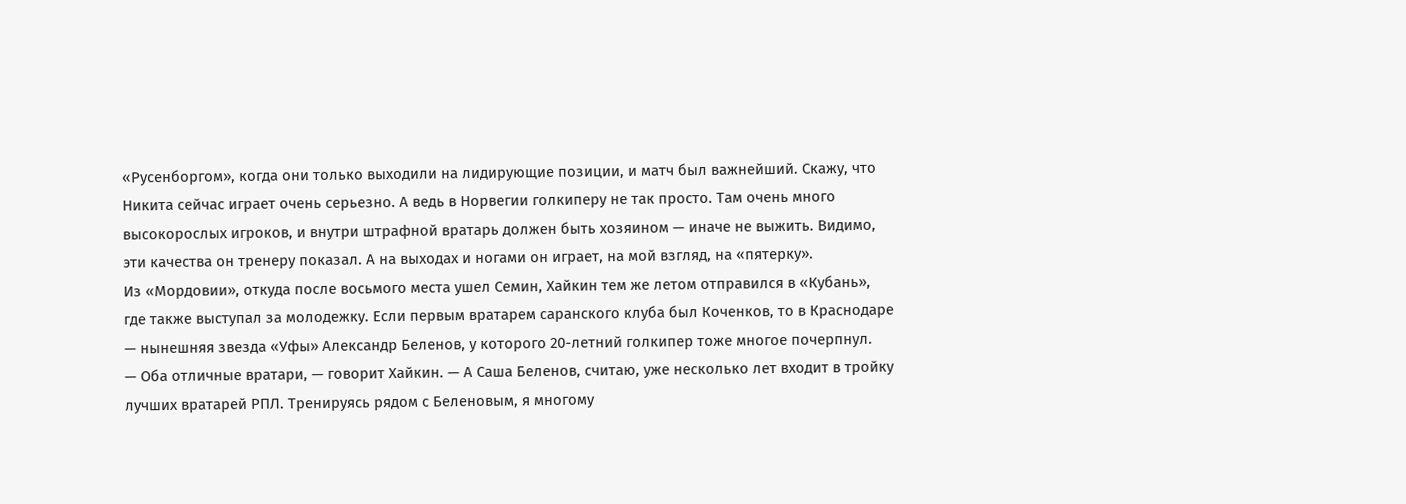«Русенборгом», когда они только выходили на лидирующие позиции, и матч был важнейший. Скажу, что Никита сейчас играет очень серьезно. А ведь в Норвегии голкиперу не так просто. Там очень много высокорослых игроков, и внутри штрафной вратарь должен быть хозяином — иначе не выжить. Видимо, эти качества он тренеру показал. А на выходах и ногами он играет, на мой взгляд, на «пятерку».
Из «Мордовии», откуда после восьмого места ушел Семин, Хайкин тем же летом отправился в «Кубань», где также выступал за молодежку. Если первым вратарем саранского клуба был Коченков, то в Краснодаре — нынешняя звезда «Уфы» Александр Беленов, у которого 20-летний голкипер тоже многое почерпнул.
— Оба отличные вратари, — говорит Хайкин. — А Саша Беленов, считаю, уже несколько лет входит в тройку лучших вратарей РПЛ. Тренируясь рядом с Беленовым, я многому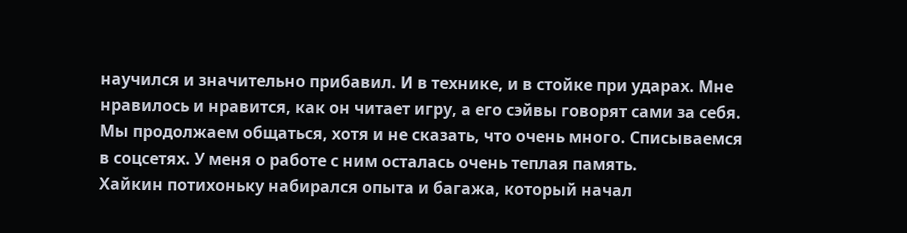научился и значительно прибавил. И в технике, и в стойке при ударах. Мне нравилось и нравится, как он читает игру, а его сэйвы говорят сами за себя. Мы продолжаем общаться, хотя и не сказать, что очень много. Списываемся в соцсетях. У меня о работе с ним осталась очень теплая память.
Хайкин потихоньку набирался опыта и багажа, который начал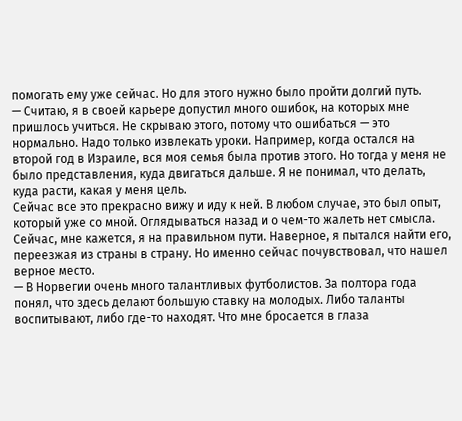помогать ему уже сейчас. Но для этого нужно было пройти долгий путь.
— Считаю, я в своей карьере допустил много ошибок, на которых мне пришлось учиться. Не скрываю этого, потому что ошибаться — это нормально. Надо только извлекать уроки. Например, когда остался на второй год в Израиле, вся моя семья была против этого. Но тогда у меня не было представления, куда двигаться дальше. Я не понимал, что делать, куда расти, какая у меня цель.
Сейчас все это прекрасно вижу и иду к ней. В любом случае, это был опыт, который уже со мной. Оглядываться назад и о чем-то жалеть нет смысла. Сейчас, мне кажется, я на правильном пути. Наверное, я пытался найти его, переезжая из страны в страну. Но именно сейчас почувствовал, что нашел верное место.
— В Норвегии очень много талантливых футболистов. За полтора года понял, что здесь делают большую ставку на молодых. Либо таланты воспитывают, либо где-то находят. Что мне бросается в глаза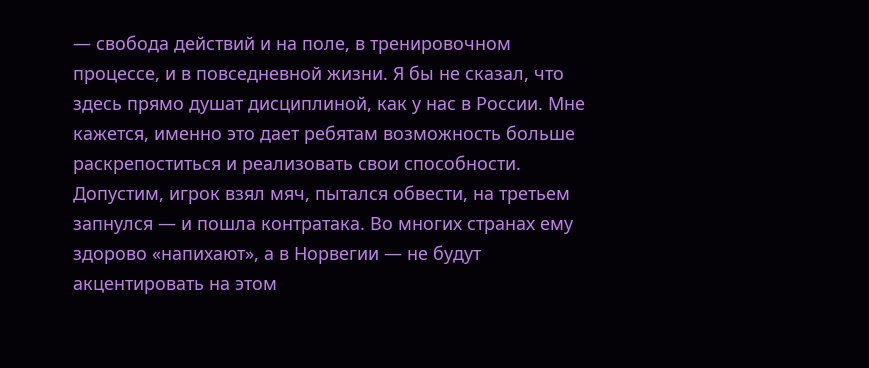— свобода действий и на поле, в тренировочном процессе, и в повседневной жизни. Я бы не сказал, что здесь прямо душат дисциплиной, как у нас в России. Мне кажется, именно это дает ребятам возможность больше раскрепоститься и реализовать свои способности.
Допустим, игрок взял мяч, пытался обвести, на третьем запнулся — и пошла контратака. Во многих странах ему здорово «напихают», а в Норвегии — не будут акцентировать на этом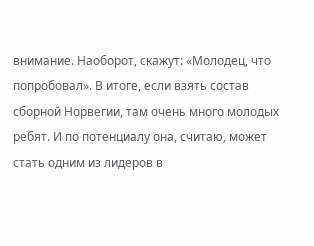внимание. Наоборот, скажут: «Молодец, что попробовал». В итоге, если взять состав сборной Норвегии, там очень много молодых ребят. И по потенциалу она, считаю, может стать одним из лидеров в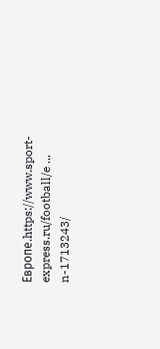Европе.https://www.sport-express.ru/football/e ... n-1713243/